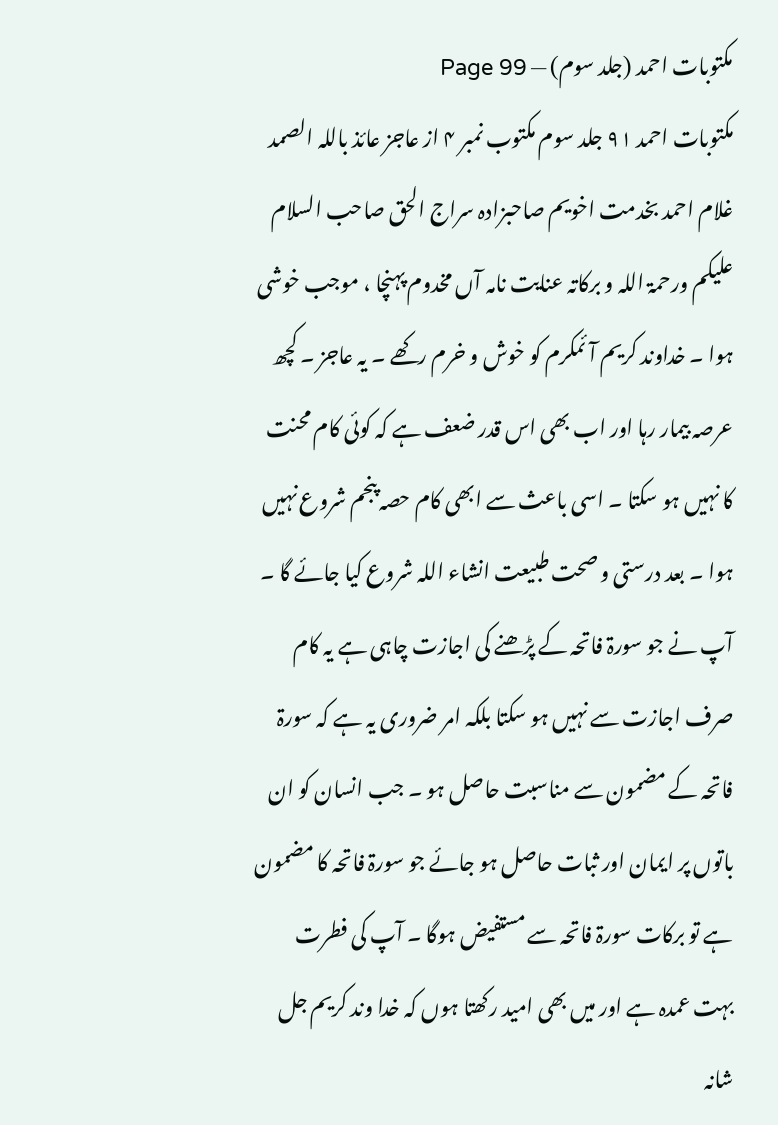مکتوبات احمد (جلد سوم) — Page 99
مکتوبات احمد ۹۱ جلد سوم مکتوب نمبر ۴ از عاجز عائذ باللہ الصمد غلام احمد بخدمت اخویم صاحبزادہ سراج الحق صاحب السلام علیکم ورحمۃ اللہ و برکاتہ عنایت نامہ آں مخدوم پہنچا ، موجب خوشی ہوا ۔ خداوند کریم آئمکرم کو خوش و خرم رکھے ۔ یہ عاجز ۔ کچھ عرصہ بیمار رہا اور اب بھی اس قدر ضعف ہے کہ کوئی کام محنت کا نہیں ہو سکتا ۔ اسی باعث سے ابھی کام حصہ پنجم شروع نہیں ہوا ۔ بعد درستی و صحت طبیعت انشاء اللہ شروع کیا جائے گا ۔ آپ نے جو سورۃ فاتحہ کے پڑھنے کی اجازت چاہی ہے یہ کام صرف اجازت سے نہیں ہو سکتا بلکہ امر ضروری یہ ہے کہ سورۃ فاتحہ کے مضمون سے مناسبت حاصل ہو ۔ جب انسان کو ان باتوں پر ایمان اور ثبات حاصل ہو جائے جو سورۃ فاتحہ کا مضمون ہے تو برکات سورۃ فاتحہ سے مستفیض ہوگا ۔ آپ کی فطرت بہت عمدہ ہے اور میں بھی امید رکھتا ہوں کہ خدا وند کریم جل شانہ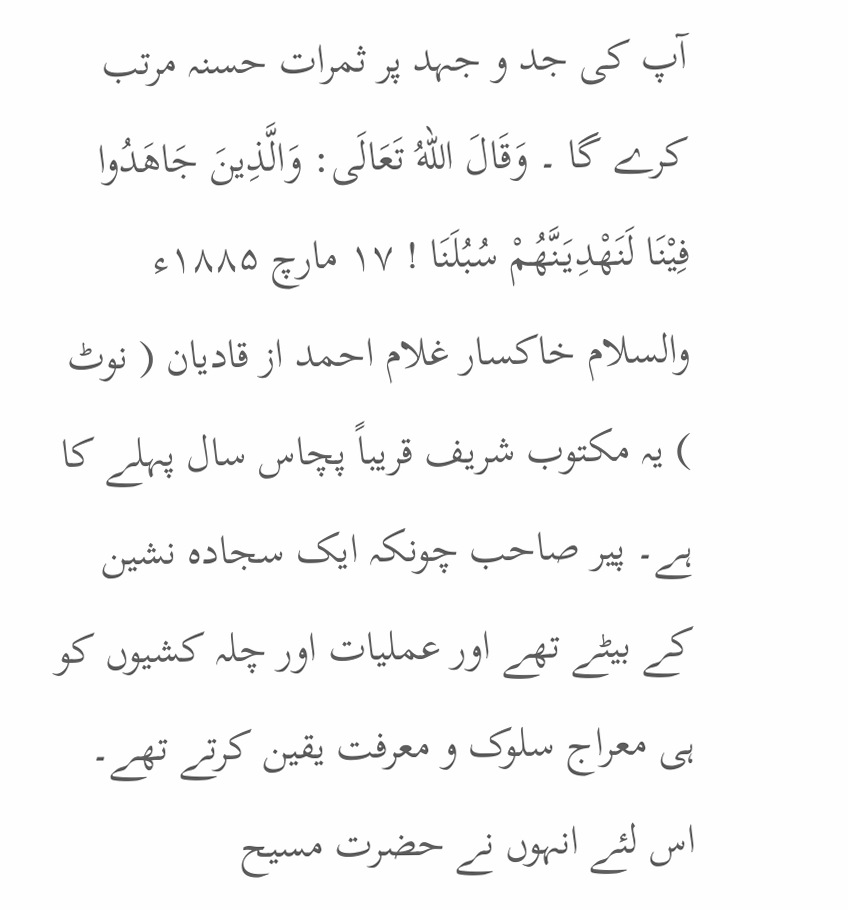آپ کی جد و جہد پر ثمرات حسنہ مرتب کرے گا ۔ وَقَالَ اللهُ تَعَالَى: وَالَّذِينَ جَاهَدُوا فِيْنَا لَنَهْدِيَنَّهُمْ سُبُلَنَا ! ۱۷ مارچ ۱۸۸۵ء والسلام خاکسار غلام احمد از قادیان ( نوٹ ) یہ مکتوب شریف قریباً پچاس سال پہلے کا ہے۔ پیر صاحب چونکہ ایک سجادہ نشین کے بیٹے تھے اور عملیات اور چلہ کشیوں کو ہی معراج سلوک و معرفت یقین کرتے تھے۔ اس لئے انہوں نے حضرت مسیح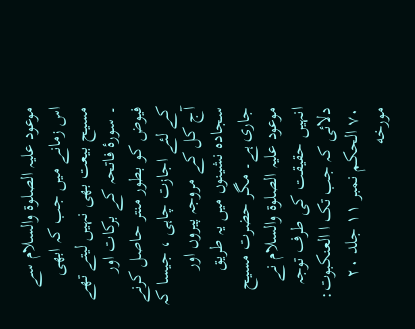موعود علیہ الصلوۃ والسلام سے اس زمانے میں جب کہ ابھی مسیح بیعت بھی نہیں لیتے تھے ۔ سورۂ فاتحہ کے برکات اور فیوض کو بطور منتر حاصل کرنے کے لئے اجازت چاہی ، جیسا کہ آج کل کے مروجہ پیروں اور سجادہ نشینوں میں یہ طریق جاری ہے۔ مگر حضرت مسیح موعود علیہ الصلوۃ والسلام نے انہیں حقیقت کی طرف توجہ دلائی کہ جب تک ا العنكبوت: ۷۰ الحکم نمبر ۱۱ جلد ۲۰ مورخه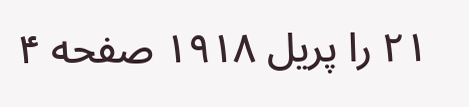۲۱ را پریل ۱۹۱۸ صفحه ۴